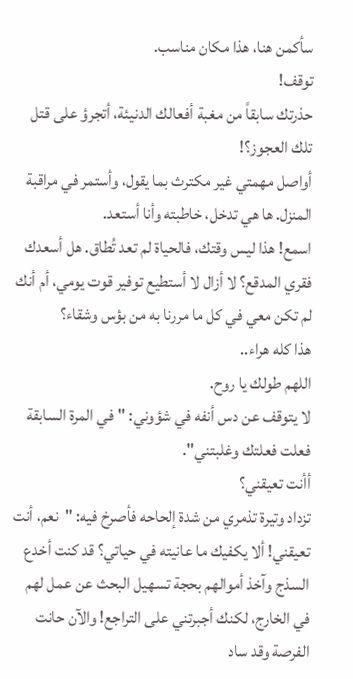سأكمن هنا، هذا مكان مناسب.
توقف!
حذرتك سابقاً من مغبة أفعالك الدنيئة، أتجرؤ على قتل تلك العجوز؟!
أواصل مهمتي غير مكترث بما يقول، وأستمر في مراقبة المنزل. ها هي تدخل، خاطبته وأنا أستعد.
اسمع! هذا ليس وقتك، فالحياة لم تعد تُطاق. هل أسعدك فقري المدقع؟ لا أزال لا أستطيع توفير قوت يومي، أم أنك لم تكن معي في كل ما مررنا به من بؤس وشقاء؟
هذا كله هراء..
اللهم طولك يا روح.
لا يتوقف عن دس أنفه في شؤوني: "في المرة السابقة فعلت فعلتك وغلبتني".
أأنت تعيقني؟
تزداد وتيرة تذمري من شدة إلحاحه فأصرخ فيه: "نعم، أنت تعيقني! ألا يكفيك ما عانيته في حياتي؟ قد كنت أخدع السذج وآخذ أموالهم بحجة تسهيل البحث عن عمل لهم في الخارج، لكنك أجبرتني على التراجع! والآن حانت الفرصة وقد ساد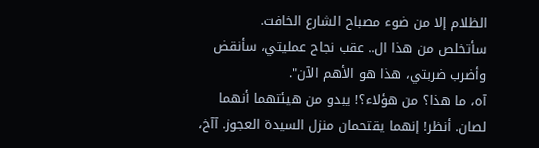الظلام إلا من ضوء مصباح الشارع الخافت.
سأتخلص من هذا ال.. عقب نجاح عمليتي، سأنقض وأضرب ضربتي، هذا هو الأهم الآن".
آه، ما هذا؟ من هؤلاء؟! يبدو من هيئتهما أنهما لصان. أنظر! إنهما يقتحمان منزل السيدة العجوز. آآخ،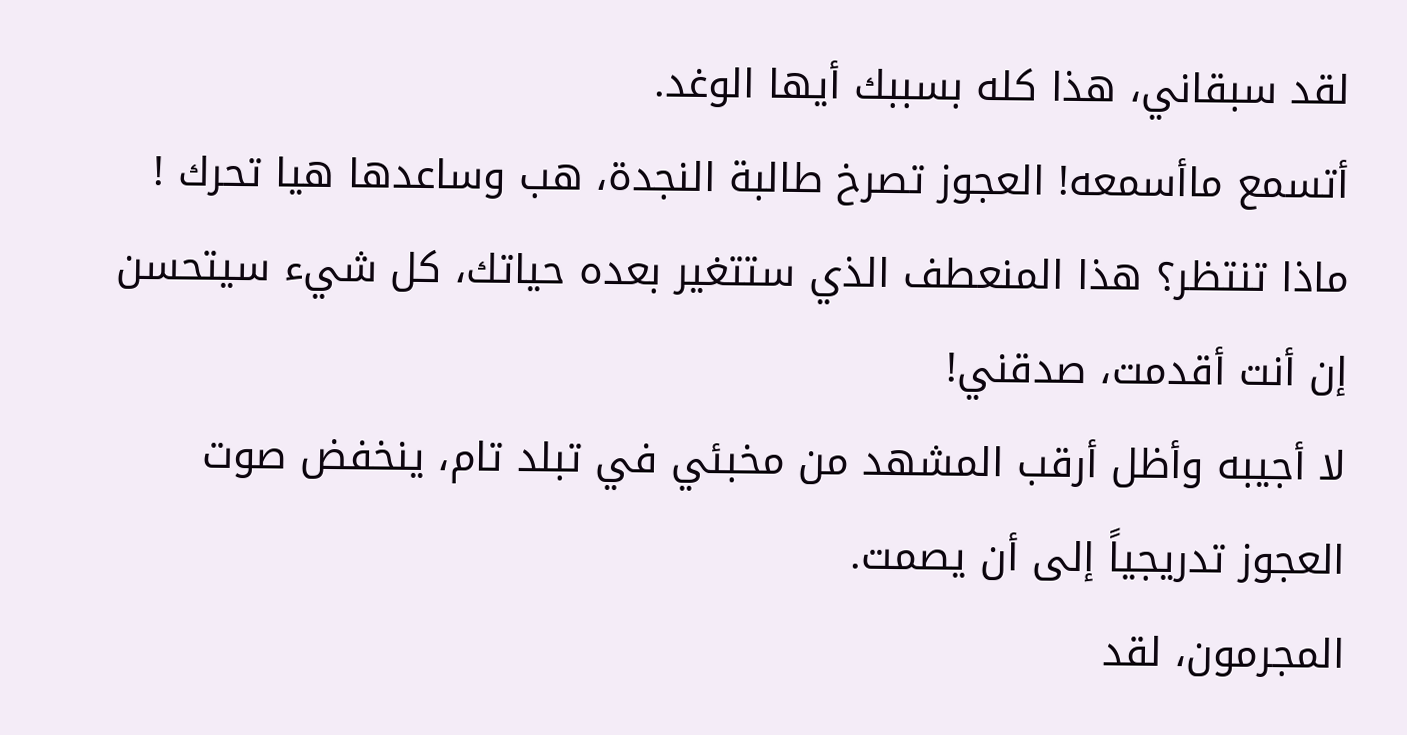لقد سبقاني، هذا كله بسببك أيها الوغد.
أتسمع ماأسمعه! العجوز تصرخ طالبة النجدة، هب وساعدها هيا تحرك !
ماذا تنتظر؟ هذا المنعطف الذي ستتغير بعده حياتك، كل شيء سيتحسن إن أنت أقدمت، صدقني!
لا أجيبه وأظل أرقب المشهد من مخبئي في تبلد تام، ينخفض صوت العجوز تدريجياً إلى أن يصمت.
المجرمون، لقد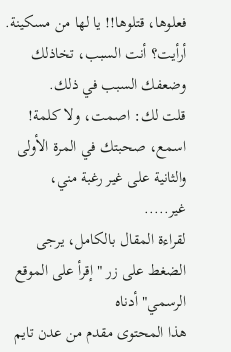فعلوها، قتلوها!! يا لها من مسكينة.
أرأيت؟ أنت السبب، تخاذلك وضعفك السبب في ذلك.
قلت لك: اصمت، ولا كلمة!
اسمع، صحبتك في المرة الأولى والثانية على غير رغبة مني، غير.....
لقراءة المقال بالكامل، يرجى الضغط على زر "إقرأ على الموقع الرسمي" أدناه
هذا المحتوى مقدم من عدن تايم